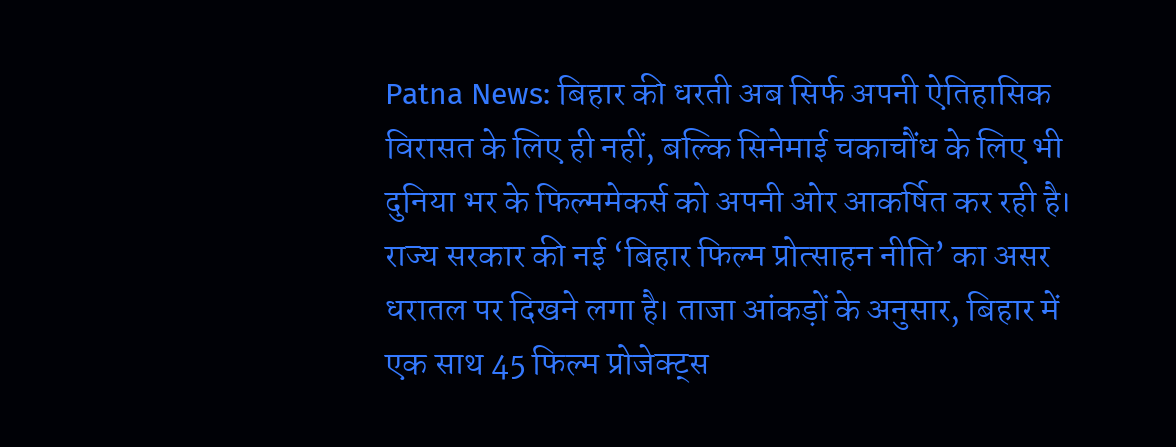Patna News: बिहार की धरती अब सिर्फ अपनी ऐतिहासिक विरासत के लिए ही नहीं, बल्कि सिनेमाई चकाचौंध के लिए भी दुनिया भर के फिल्ममेकर्स को अपनी ओर आकर्षित कर रही है। राज्य सरकार की नई ‘बिहार फिल्म प्रोत्साहन नीति’ का असर धरातल पर दिखने लगा है। ताजा आंकड़ों के अनुसार, बिहार में एक साथ 45 फिल्म प्रोजेक्ट्स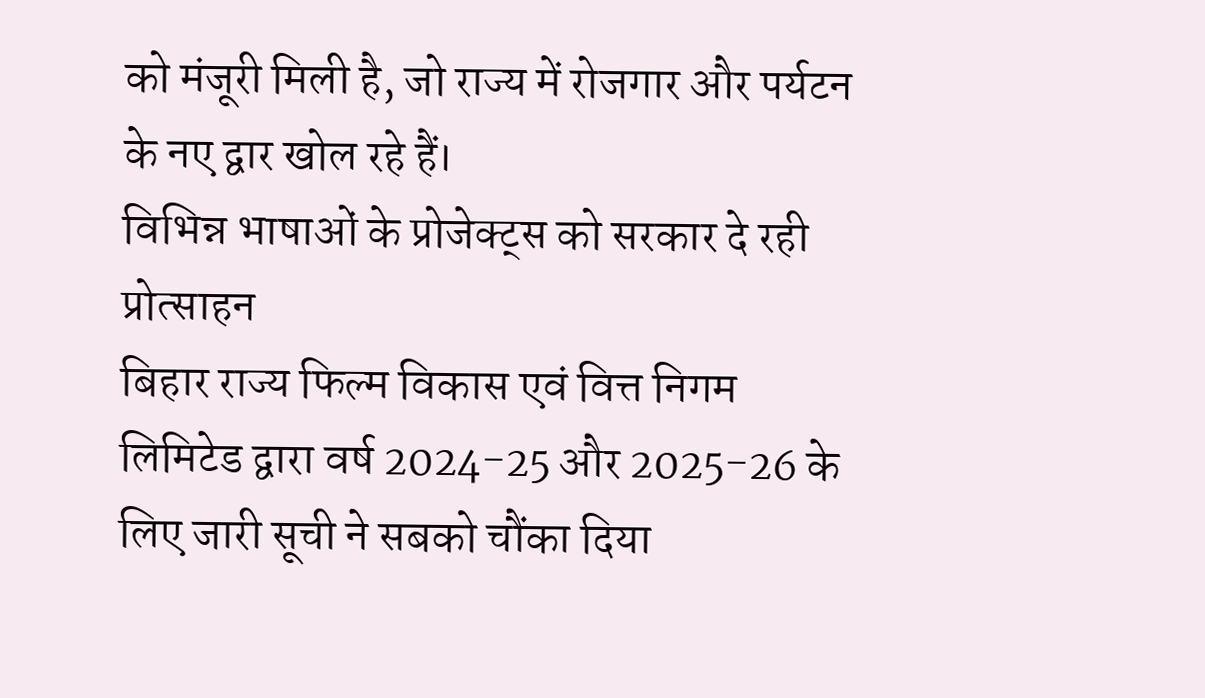को मंजूरी मिली है, जो राज्य में रोजगार और पर्यटन के नए द्वार खोल रहे हैं।
विभिन्न भाषाओं के प्रोजेक्ट्स को सरकार दे रही प्रोत्साहन
बिहार राज्य फिल्म विकास एवं वित्त निगम लिमिटेड द्वारा वर्ष 2024-25 और 2025-26 के लिए जारी सूची ने सबको चौंका दिया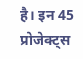है। इन 45 प्रोजेक्ट्स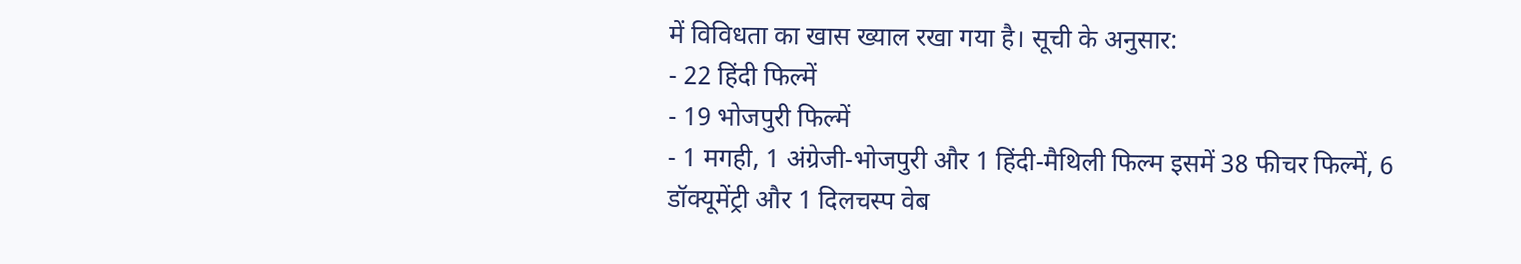में विविधता का खास ख्याल रखा गया है। सूची के अनुसार:
- 22 हिंदी फिल्में
- 19 भोजपुरी फिल्में
- 1 मगही, 1 अंग्रेजी-भोजपुरी और 1 हिंदी-मैथिली फिल्म इसमें 38 फीचर फिल्में, 6 डॉक्यूमेंट्री और 1 दिलचस्प वेब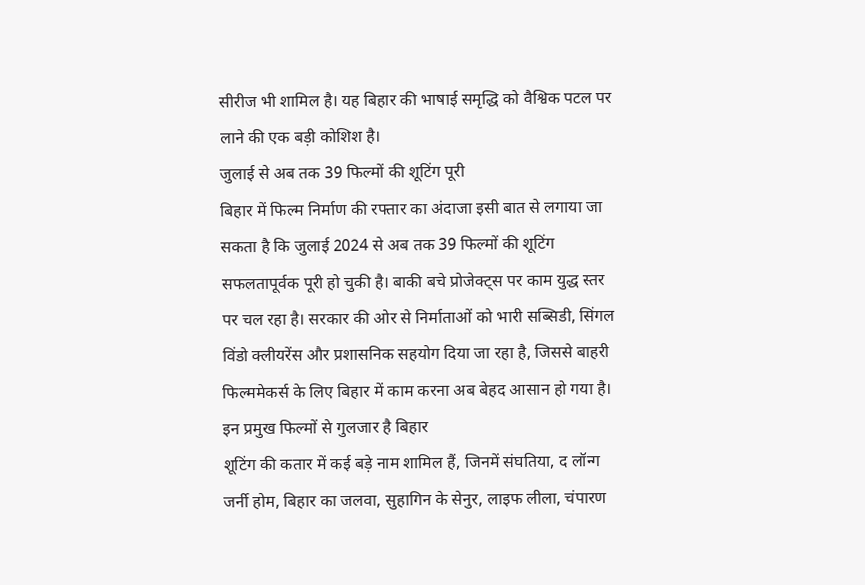सीरीज भी शामिल है। यह बिहार की भाषाई समृद्धि को वैश्विक पटल पर लाने की एक बड़ी कोशिश है।
जुलाई से अब तक 39 फिल्मों की शूटिंग पूरी
बिहार में फिल्म निर्माण की रफ्तार का अंदाजा इसी बात से लगाया जा सकता है कि जुलाई 2024 से अब तक 39 फिल्मों की शूटिंग सफलतापूर्वक पूरी हो चुकी है। बाकी बचे प्रोजेक्ट्स पर काम युद्ध स्तर पर चल रहा है। सरकार की ओर से निर्माताओं को भारी सब्सिडी, सिंगल विंडो क्लीयरेंस और प्रशासनिक सहयोग दिया जा रहा है, जिससे बाहरी फिल्ममेकर्स के लिए बिहार में काम करना अब बेहद आसान हो गया है।
इन प्रमुख फिल्मों से गुलजार है बिहार
शूटिंग की कतार में कई बड़े नाम शामिल हैं, जिनमें संघतिया, द लॉन्ग जर्नी होम, बिहार का जलवा, सुहागिन के सेनुर, लाइफ लीला, चंपारण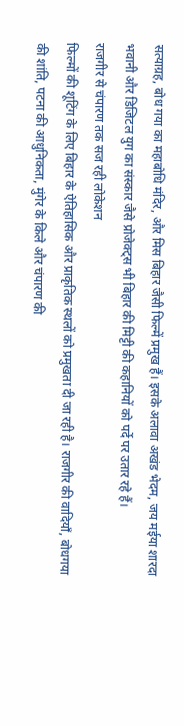सत्याग्रह, बोध गया का महाबोधि मंदिर, और मिस बिहार जैसी फिल्में प्रमुख हैं। इसके अलावा अखंड भेदम, जय मईया शारदा भवानी और डिजिटल युग का संस्कार जैसे प्रोजेक्ट्स भी बिहार की मिट्टी की कहानियों को पर्दे पर उतार रहे हैं।
राजगीर से चंपारण तक सज रही लोकेशन
फिल्मों की शूटिंग के लिए बिहार के ऐतिहासिक और प्राकृतिक स्थलों को प्रमुखता दी जा रही है। राजगीर की वादियाँ, बोधगया की शांति, पटना की आधुनिकता, मुंगेर के किले और चंपारण की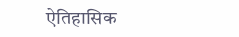ऐतिहासिक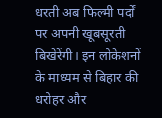धरती अब फिल्मी पर्दों पर अपनी खूबसूरती बिखेरेंगी। इन लोकेशनों के माध्यम से बिहार की धरोहर और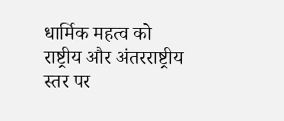धार्मिक महत्व को राष्ट्रीय और अंतरराष्ट्रीय स्तर पर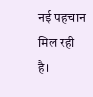नई पहचान मिल रही है।